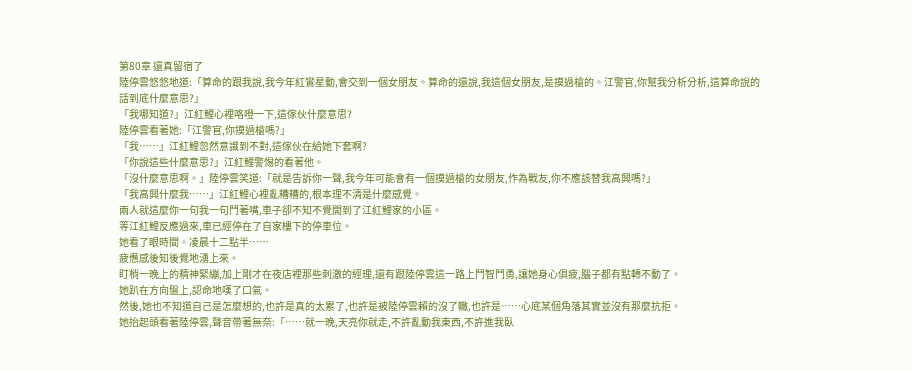第80章 還真留宿了
陸停雲悠悠地道:「算命的跟我說,我今年紅鸞星動,會交到一個女朋友。算命的還說,我這個女朋友,是摸過槍的。江警官,你幫我分析分析,這算命說的話到底什麼意思?」
「我哪知道?」江紅鯉心裡咯噔一下,這傢伙什麼意思?
陸停雲看著她:「江警官,你摸過槍嗎?」
「我……」江紅鯉忽然意識到不對,這傢伙在給她下套啊?
「你說這些什麼意思?」江紅鯉警惕的看著他。
「沒什麼意思啊。」陸停雲笑道:「就是告訴你一聲,我今年可能會有一個摸過槍的女朋友,作為戰友,你不應該替我高興嗎?」
「我高興什麼我……」江紅鯉心裡亂糟糟的,根本理不清是什麼感覺。
兩人就這麼你一句我一句鬥著嘴,車子卻不知不覺開到了江紅鯉家的小區。
等江紅鯉反應過來,車已經停在了自家樓下的停車位。
她看了眼時間。凌晨十二點半……
疲憊感後知後覺地湧上來。
盯梢一晚上的精神緊繃,加上剛才在夜店裡那些刺激的經理,還有跟陸停雲這一路上鬥智鬥勇,讓她身心俱疲,腦子都有點轉不動了。
她趴在方向盤上,認命地嘆了口氣。
然後,她也不知道自己是怎麼想的,也許是真的太累了,也許是被陸停雲賴的沒了轍,也許是……心底某個角落其實並沒有那麼抗拒。
她抬起頭看著陸停雲,聲音帶著無奈:「……就一晚,天亮你就走,不許亂動我東西,不許進我臥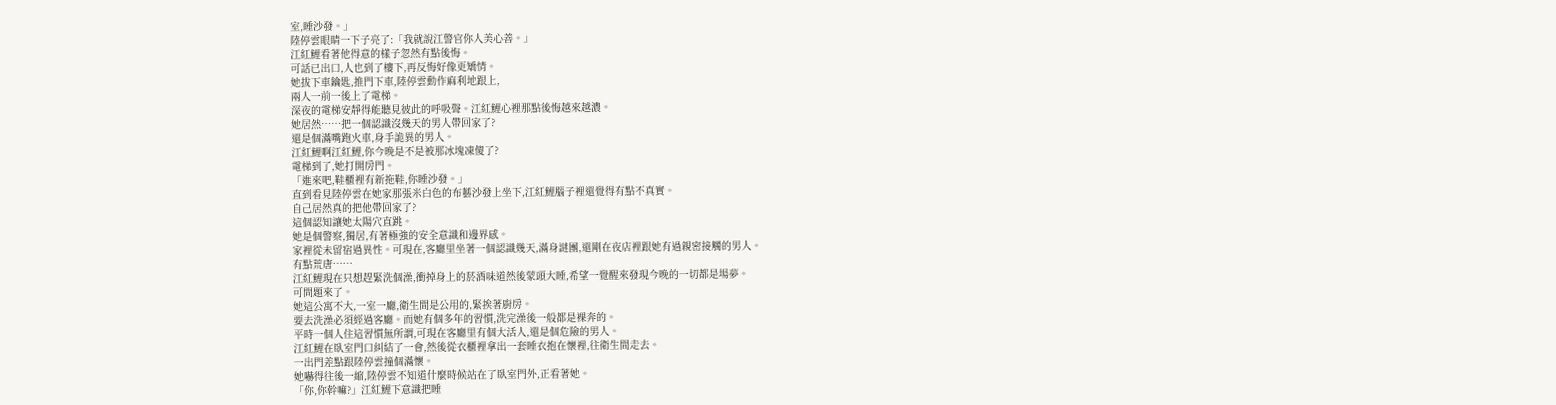室,睡沙發。」
陸停雲眼睛一下子亮了:「我就說江警官你人美心善。」
江紅鯉看著他得意的樣子忽然有點後悔。
可話已出口,人也到了樓下,再反悔好像更矯情。
她拔下車鑰匙,推門下車,陸停雲動作麻利地跟上,
兩人一前一後上了電梯。
深夜的電梯安靜得能聽見彼此的呼吸聲。江紅鯉心裡那點後悔越來越濃。
她居然……把一個認識沒幾天的男人帶回家了?
還是個滿嘴跑火車,身手詭異的男人。
江紅鯉啊江紅鯉,你今晚是不是被那冰塊凍傻了?
電梯到了,她打開房門。
「進來吧,鞋櫃裡有新拖鞋,你睡沙發。」
直到看見陸停雲在她家那張米白色的布藝沙發上坐下,江紅鯉腦子裡還覺得有點不真實。
自己居然真的把他帶回家了?
這個認知讓她太陽穴直跳。
她是個警察,獨居,有著極強的安全意識和邊界感。
家裡從未留宿過異性。可現在,客廳里坐著一個認識幾天,滿身謎團,還剛在夜店裡跟她有過親密接觸的男人。
有點荒唐……
江紅鯉現在只想趕緊洗個澡,衝掉身上的菸酒味道然後蒙頭大睡,希望一覺醒來發現今晚的一切都是場夢。
可問題來了。
她這公寓不大,一室一廳,衛生間是公用的,緊挨著廚房。
要去洗澡必須經過客廳。而她有個多年的習慣,洗完澡後一般都是裸奔的。
平時一個人住這習慣無所謂,可現在客廳里有個大活人,還是個危險的男人。
江紅鯉在臥室門口糾結了一會,然後從衣櫃裡拿出一套睡衣抱在懷裡,往衛生間走去。
一出門差點跟陸停雲撞個滿懷。
她嚇得往後一縮,陸停雲不知道什麼時候站在了臥室門外,正看著她。
「你,你幹嘛?」江紅鯉下意識把睡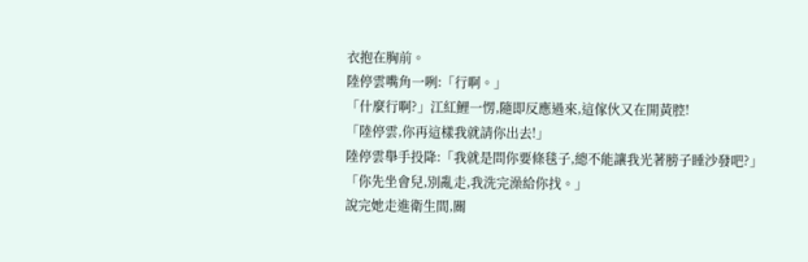衣抱在胸前。
陸停雲嘴角一咧:「行啊。」
「什麼行啊?」江紅鯉一愣,隨即反應過來,這傢伙又在開黃腔!
「陸停雲,你再這樣我就請你出去!」
陸停雲舉手投降:「我就是問你要條毯子,總不能讓我光著膀子睡沙發吧?」
「你先坐會兒,別亂走,我洗完澡給你找。」
說完她走進衛生間,關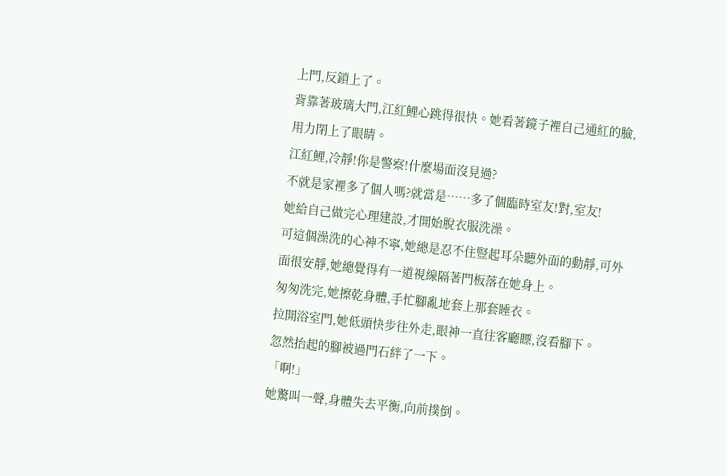上門,反鎖上了。
背靠著玻璃大門,江紅鯉心跳得很快。她看著鏡子裡自己通紅的臉,用力閉上了眼睛。
江紅鯉,冷靜!你是警察!什麼場面沒見過?
不就是家裡多了個人嗎?就當是……多了個臨時室友!對,室友!
她給自己做完心理建設,才開始脫衣服洗澡。
可這個澡洗的心神不寧,她總是忍不住豎起耳朵聽外面的動靜,可外面很安靜,她總覺得有一道視線隔著門板落在她身上。
匆匆洗完,她擦乾身體,手忙腳亂地套上那套睡衣。
拉開浴室門,她低頭快步往外走,眼神一直往客廳瞟,沒看腳下。
忽然抬起的腳被過門石絆了一下。
「啊!」
她驚叫一聲,身體失去平衡,向前撲倒。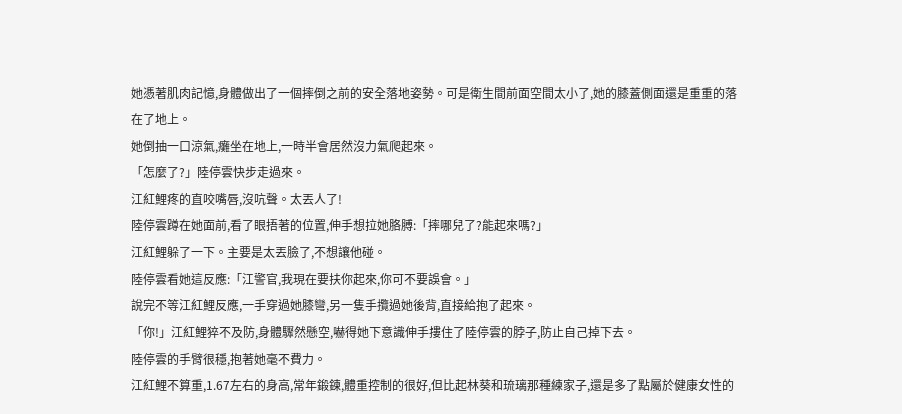她憑著肌肉記憶,身體做出了一個摔倒之前的安全落地姿勢。可是衛生間前面空間太小了,她的膝蓋側面還是重重的落在了地上。
她倒抽一口涼氣,癱坐在地上,一時半會居然沒力氣爬起來。
「怎麼了?」陸停雲快步走過來。
江紅鯉疼的直咬嘴唇,沒吭聲。太丟人了!
陸停雲蹲在她面前,看了眼捂著的位置,伸手想拉她胳膊:「摔哪兒了?能起來嗎?」
江紅鯉躲了一下。主要是太丟臉了,不想讓他碰。
陸停雲看她這反應:「江警官,我現在要扶你起來,你可不要誤會。」
說完不等江紅鯉反應,一手穿過她膝彎,另一隻手攬過她後背,直接給抱了起來。
「你!」江紅鯉猝不及防,身體驟然懸空,嚇得她下意識伸手摟住了陸停雲的脖子,防止自己掉下去。
陸停雲的手臂很穩,抱著她毫不費力。
江紅鯉不算重,1.67左右的身高,常年鍛鍊,體重控制的很好,但比起林葵和琉璃那種練家子,還是多了點屬於健康女性的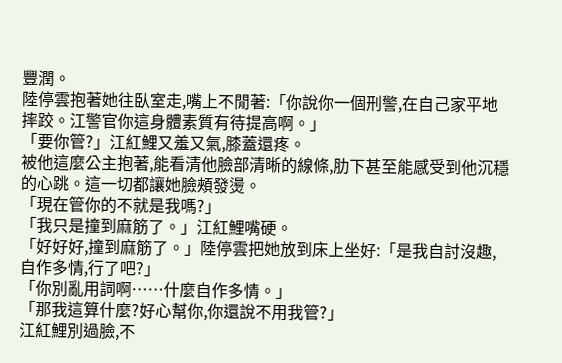豐潤。
陸停雲抱著她往臥室走,嘴上不閒著:「你說你一個刑警,在自己家平地摔跤。江警官你這身體素質有待提高啊。」
「要你管?」江紅鯉又羞又氣,膝蓋還疼。
被他這麼公主抱著,能看清他臉部清晰的線條,肋下甚至能感受到他沉穩的心跳。這一切都讓她臉頰發燙。
「現在管你的不就是我嗎?」
「我只是撞到麻筋了。」江紅鯉嘴硬。
「好好好,撞到麻筋了。」陸停雲把她放到床上坐好:「是我自討沒趣,自作多情,行了吧?」
「你別亂用詞啊……什麼自作多情。」
「那我這算什麼?好心幫你,你還說不用我管?」
江紅鯉別過臉,不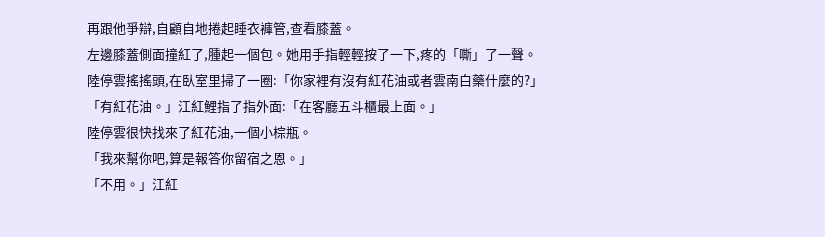再跟他爭辯,自顧自地捲起睡衣褲管,查看膝蓋。
左邊膝蓋側面撞紅了,腫起一個包。她用手指輕輕按了一下,疼的「嘶」了一聲。
陸停雲搖搖頭,在臥室里掃了一圈:「你家裡有沒有紅花油或者雲南白藥什麼的?」
「有紅花油。」江紅鯉指了指外面:「在客廳五斗櫃最上面。」
陸停雲很快找來了紅花油,一個小棕瓶。
「我來幫你吧,算是報答你留宿之恩。」
「不用。」江紅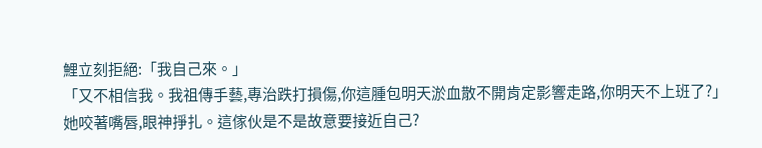鯉立刻拒絕:「我自己來。」
「又不相信我。我祖傳手藝,專治跌打損傷,你這腫包明天淤血散不開肯定影響走路,你明天不上班了?」
她咬著嘴唇,眼神掙扎。這傢伙是不是故意要接近自己?